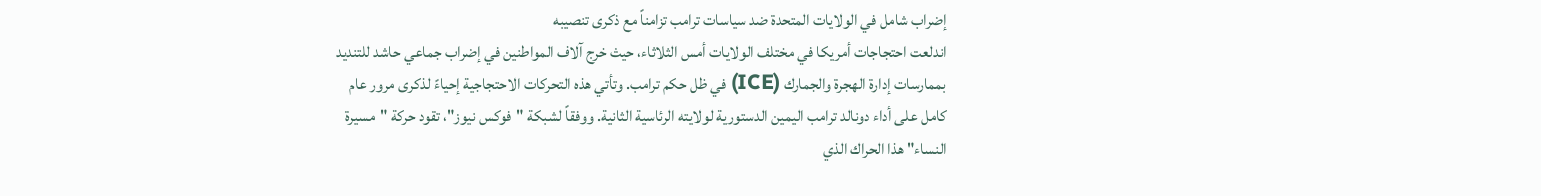إضراب شامل في الولايات المتحدة ضد سياسات ترامب تزامناً مع ذكرى تنصيبه
اندلعت احتجاجات أمريكا في مختلف الولايات أمس الثلاثاء، حيث خرج آلاف المواطنين في إضراب جماعي حاشد للتنديد بممارسات إدارة الهجرة والجمارك (ICE) في ظل حكم ترامب. وتأتي هذه التحركات الاحتجاجية إحياءً لذكرى مرور عام كامل على أداء دونالد ترامب اليمين الدستورية لولايته الرئاسية الثانية. ووفقاً لشبكة "فوكس نيوز"، تقود حركة "مسيرة النساء" هذا الحراك الذي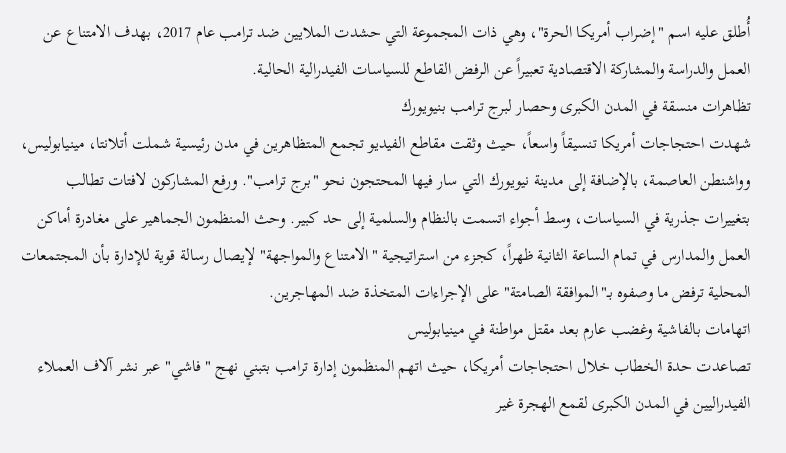أُطلق عليه اسم "إضراب أمريكا الحرة"، وهي ذات المجموعة التي حشدت الملايين ضد ترامب عام 2017، بهدف الامتناع عن العمل والدراسة والمشاركة الاقتصادية تعبيراً عن الرفض القاطع للسياسات الفيدرالية الحالية.
تظاهرات منسقة في المدن الكبرى وحصار لبرج ترامب بنيويورك
شهدت احتجاجات أمريكا تنسيقاً واسعاً، حيث وثقت مقاطع الفيديو تجمع المتظاهرين في مدن رئيسية شملت أتلانتا، مينيابوليس، وواشنطن العاصمة، بالإضافة إلى مدينة نيويورك التي سار فيها المحتجون نحو "برج ترامب". ورفع المشاركون لافتات تطالب بتغييرات جذرية في السياسات، وسط أجواء اتسمت بالنظام والسلمية إلى حد كبير. وحث المنظمون الجماهير على مغادرة أماكن العمل والمدارس في تمام الساعة الثانية ظهراً، كجزء من استراتيجية "الامتناع والمواجهة" لإيصال رسالة قوية للإدارة بأن المجتمعات المحلية ترفض ما وصفوه بـ"الموافقة الصامتة" على الإجراءات المتخذة ضد المهاجرين.
اتهامات بالفاشية وغضب عارم بعد مقتل مواطنة في مينيابوليس
تصاعدت حدة الخطاب خلال احتجاجات أمريكا، حيث اتهم المنظمون إدارة ترامب بتبني نهج "فاشي" عبر نشر آلاف العملاء الفيدراليين في المدن الكبرى لقمع الهجرة غير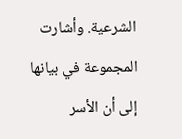الشرعية. وأشارت المجموعة في بيانها إلى أن الأسر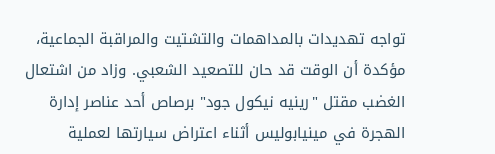تواجه تهديدات بالمداهمات والتشتيت والمراقبة الجماعية، مؤكدة أن الوقت قد حان للتصعيد الشعبي. وزاد من اشتعال الغضب مقتل "رينيه نيكول جود" برصاص أحد عناصر إدارة الهجرة في مينيابوليس أثناء اعتراض سيارتها لعملية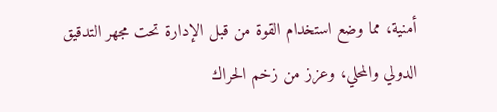أمنية، مما وضع استخدام القوة من قبل الإدارة تحت مجهر التدقيق الدولي والمحلي، وعزز من زخم الحراك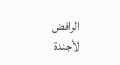الرافض لأجندة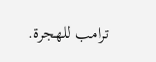ترامب للهجرة.